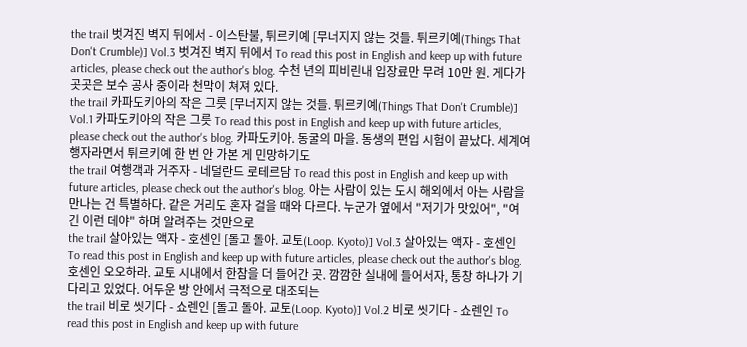the trail 벗겨진 벽지 뒤에서 - 이스탄불, 튀르키예 [무너지지 않는 것들. 튀르키예(Things That Don't Crumble)] Vol.3 벗겨진 벽지 뒤에서 To read this post in English and keep up with future articles, please check out the author's blog. 수천 년의 피비린내 입장료만 무려 10만 원. 게다가 곳곳은 보수 공사 중이라 천막이 쳐져 있다.
the trail 카파도키아의 작은 그릇 [무너지지 않는 것들. 튀르키예(Things That Don't Crumble)] Vol.1 카파도키아의 작은 그릇 To read this post in English and keep up with future articles, please check out the author's blog. 카파도키아. 동굴의 마을. 동생의 편입 시험이 끝났다. 세계여행자라면서 튀르키예 한 번 안 가본 게 민망하기도
the trail 여행객과 거주자 - 네덜란드 로테르담 To read this post in English and keep up with future articles, please check out the author's blog. 아는 사람이 있는 도시 해외에서 아는 사람을 만나는 건 특별하다. 같은 거리도 혼자 걸을 때와 다르다. 누군가 옆에서 "저기가 맛있어", "여긴 이런 데야" 하며 알려주는 것만으로
the trail 살아있는 액자 - 호센인 [돌고 돌아. 교토(Loop. Kyoto)] Vol.3 살아있는 액자 - 호센인 To read this post in English and keep up with future articles, please check out the author's blog. 호센인 오오하라. 교토 시내에서 한참을 더 들어간 곳. 깜깜한 실내에 들어서자, 통창 하나가 기다리고 있었다. 어두운 방 안에서 극적으로 대조되는
the trail 비로 씻기다 - 쇼렌인 [돌고 돌아. 교토(Loop. Kyoto)] Vol.2 비로 씻기다 - 쇼렌인 To read this post in English and keep up with future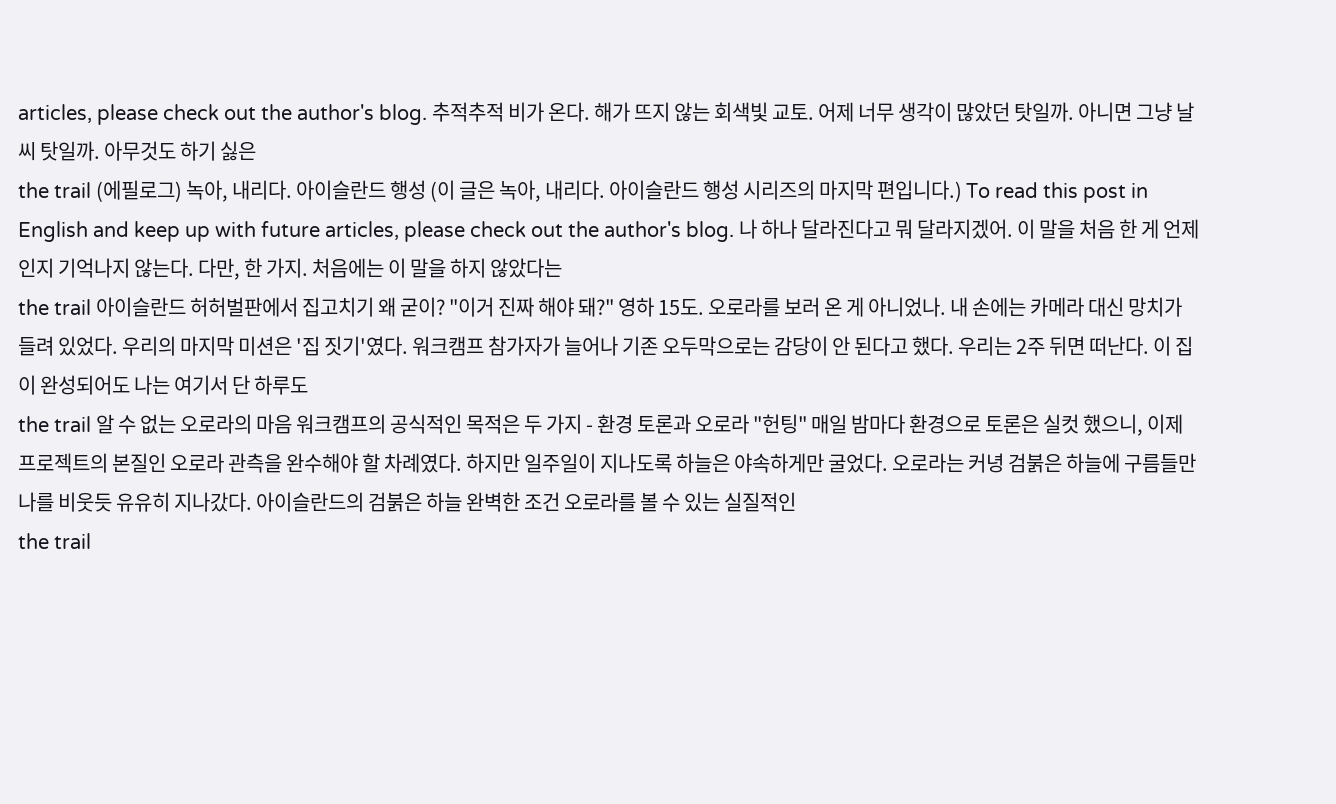articles, please check out the author's blog. 추적추적 비가 온다. 해가 뜨지 않는 회색빛 교토. 어제 너무 생각이 많았던 탓일까. 아니면 그냥 날씨 탓일까. 아무것도 하기 싫은
the trail (에필로그) 녹아, 내리다. 아이슬란드 행성 (이 글은 녹아, 내리다. 아이슬란드 행성 시리즈의 마지막 편입니다.) To read this post in English and keep up with future articles, please check out the author's blog. 나 하나 달라진다고 뭐 달라지겠어. 이 말을 처음 한 게 언제인지 기억나지 않는다. 다만, 한 가지. 처음에는 이 말을 하지 않았다는
the trail 아이슬란드 허허벌판에서 집고치기 왜 굳이? "이거 진짜 해야 돼?" 영하 15도. 오로라를 보러 온 게 아니었나. 내 손에는 카메라 대신 망치가 들려 있었다. 우리의 마지막 미션은 '집 짓기'였다. 워크캠프 참가자가 늘어나 기존 오두막으로는 감당이 안 된다고 했다. 우리는 2주 뒤면 떠난다. 이 집이 완성되어도 나는 여기서 단 하루도
the trail 알 수 없는 오로라의 마음 워크캠프의 공식적인 목적은 두 가지 - 환경 토론과 오로라 "헌팅" 매일 밤마다 환경으로 토론은 실컷 했으니, 이제 프로젝트의 본질인 오로라 관측을 완수해야 할 차례였다. 하지만 일주일이 지나도록 하늘은 야속하게만 굴었다. 오로라는 커녕 검붉은 하늘에 구름들만 나를 비웃듯 유유히 지나갔다. 아이슬란드의 검붉은 하늘 완벽한 조건 오로라를 볼 수 있는 실질적인
the trail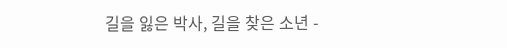길을 잃은 박사, 길을 찾은 소년 -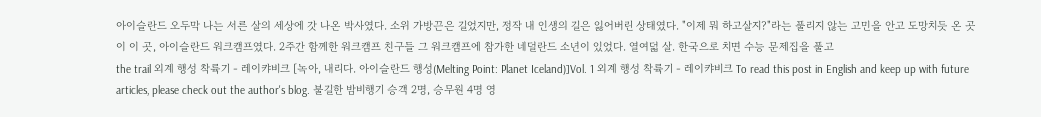아이슬란드 오두막 나는 서른 살의 세상에 갓 나온 박사였다. 소위 가방끈은 길었지만, 정작 내 인생의 길은 잃어버린 상태였다. "이제 뭐 하고살지?"라는 풀리지 않는 고민을 안고 도망치듯 온 곳이 이 곳, 아이슬란드 워크캠프였다. 2주간 함께한 워크캠프 친구들 그 워크캠프에 참가한 네덜란드 소년이 있었다. 열여덟 살. 한국으로 치면 수능 문제집을 풀고
the trail 외계 행성 착륙기 - 레이캬비크 [녹아, 내리다. 아이슬란드 행성(Melting Point: Planet Iceland)]Vol. 1 외계 행성 착륙기 - 레이캬비크 To read this post in English and keep up with future articles, please check out the author's blog. 불길한 밤비행기 승객 2명, 승무원 4명 영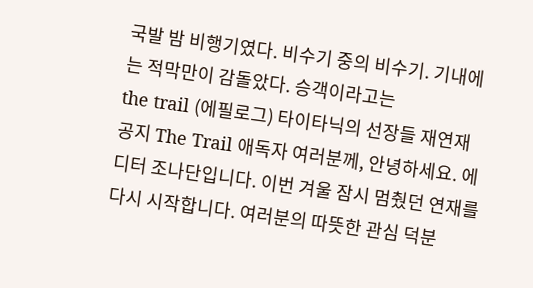국발 밤 비행기였다. 비수기 중의 비수기. 기내에는 적막만이 감돌았다. 승객이라고는
the trail (에필로그) 타이타닉의 선장들 재연재 공지 The Trail 애독자 여러분께, 안녕하세요. 에디터 조나단입니다. 이번 겨울 잠시 멈췄던 연재를 다시 시작합니다. 여러분의 따뜻한 관심 덕분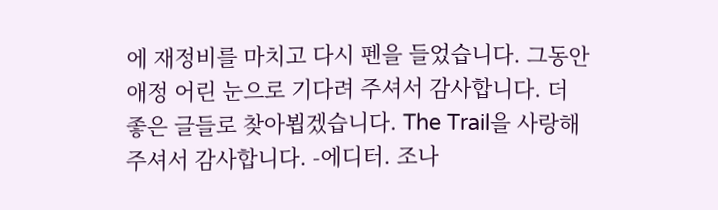에 재정비를 마치고 다시 펜을 들었습니다. 그동안 애정 어린 눈으로 기다려 주셔서 감사합니다. 더 좋은 글들로 찾아뵙겠습니다. The Trail을 사랑해주셔서 감사합니다. -에디터. 조나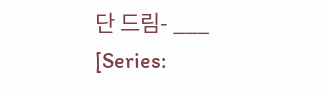단 드림- ___ [Series: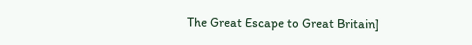The Great Escape to Great Britain]